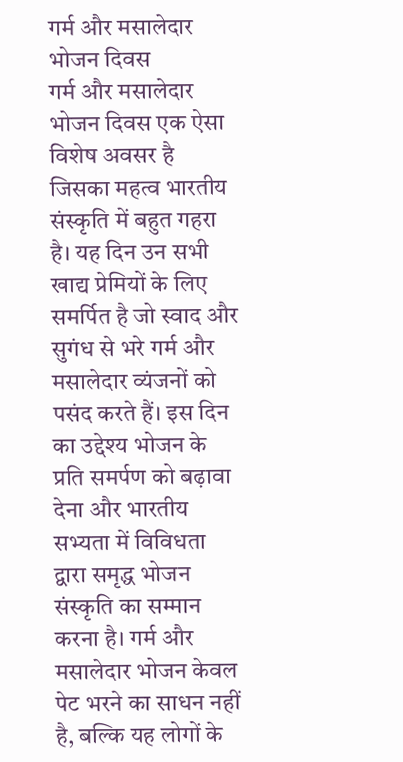गर्म और मसालेदार भोजन दिवस
गर्म और मसालेदार भोजन दिवस एक ऐसा विशेष अवसर है जिसका महत्व भारतीय संस्कृति में बहुत गहरा है। यह दिन उन सभी खाद्य प्रेमियों के लिए समर्पित है जो स्वाद और सुगंध से भरे गर्म और मसालेदार व्यंजनों को पसंद करते हैं। इस दिन का उद्देश्य भोजन के प्रति समर्पण को बढ़ावा देना और भारतीय सभ्यता में विविधता द्वारा समृद्ध भोजन संस्कृति का सम्मान करना है। गर्म और मसालेदार भोजन केवल पेट भरने का साधन नहीं है, बल्कि यह लोगों के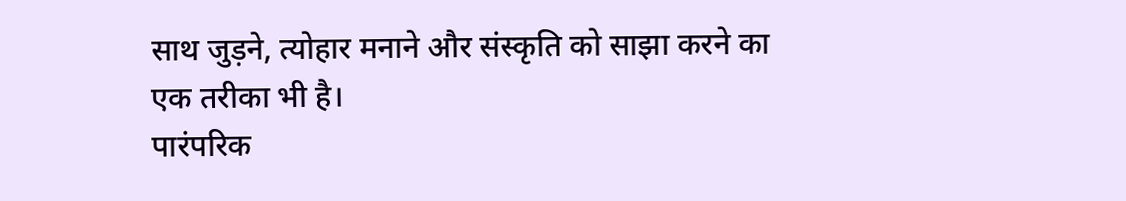साथ जुड़ने, त्योहार मनाने और संस्कृति को साझा करने का एक तरीका भी है।
पारंपरिक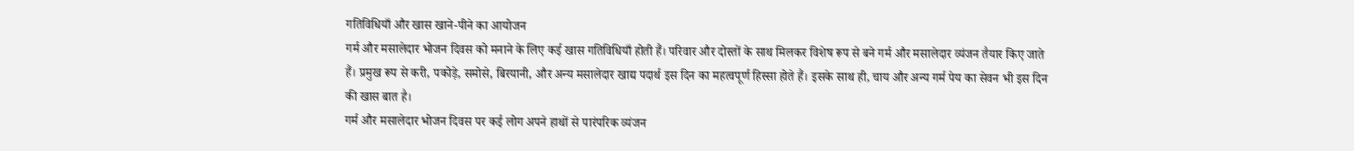गतिविधियाँ और खास खाने-पीने का आयोजन
गर्म और मसालेदार भोजन दिवस को मनाने के लिए कई खास गतिविधियाँ होती हैं। परिवार और दोस्तों के साथ मिलकर विशेष रूप से बने गर्म और मसालेदार व्यंजन तैयार किए जाते हैं। प्रमुख रूप से करी, पकोड़े, समोसे, बिरयानी, और अन्य मसालेदार खाद्य पदार्थ इस दिन का महत्वपूर्ण हिस्सा होते हैं। इसके साथ ही, चाय और अन्य गर्म पेय का सेवन भी इस दिन की खास बात है।
गर्म और मसालेदार भोजन दिवस पर कई लोग अपने हाथों से पारंपरिक व्यंजन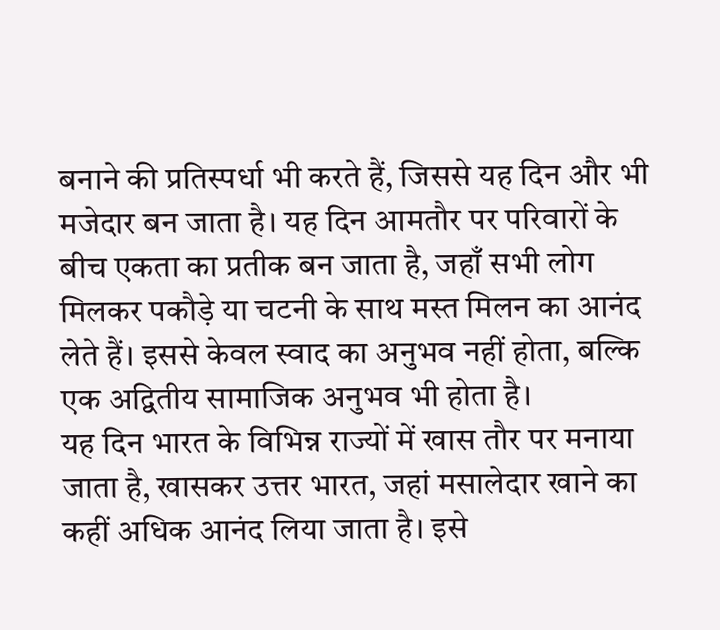बनाने की प्रतिस्पर्धा भी करते हैं, जिससे यह दिन और भी मजेदार बन जाता है। यह दिन आमतौर पर परिवारों के बीच एकता का प्रतीक बन जाता है, जहाँ सभी लोग मिलकर पकौड़े या चटनी के साथ मस्त मिलन का आनंद लेते हैं। इससे केवल स्वाद का अनुभव नहीं होता, बल्कि एक अद्वितीय सामाजिक अनुभव भी होता है।
यह दिन भारत के विभिन्न राज्यों में खास तौर पर मनाया जाता है, खासकर उत्तर भारत, जहां मसालेदार खाने का कहीं अधिक आनंद लिया जाता है। इसे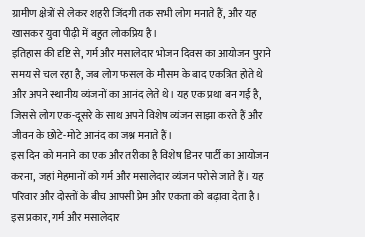ग्रामीण क्षेत्रों से लेकर शहरी जिंदगी तक सभी लोग मनाते हैं, और यह खासकर युवा पीढ़ी में बहुत लोकप्रिय है।
इतिहास की दृष्टि से, गर्म और मसालेदार भोजन दिवस का आयोजन पुराने समय से चल रहा है, जब लोग फसल के मौसम के बाद एकत्रित होते थे और अपने स्थानीय व्यंजनों का आनंद लेते थे। यह एक प्रथा बन गई है, जिससे लोग एक-दूसरे के साथ अपने विशेष व्यंजन साझा करते हैं और जीवन के छोटे-मोटे आनंद का जश्न मनाते हैं।
इस दिन को मनाने का एक और तरीका है विशेष डिनर पार्टी का आयोजन करना, जहां मेहमानों को गर्म और मसालेदार व्यंजन परोसे जाते हैं। यह परिवार और दोस्तों के बीच आपसी प्रेम और एकता को बढ़ावा देता है।
इस प्रकार, गर्म और मसालेदार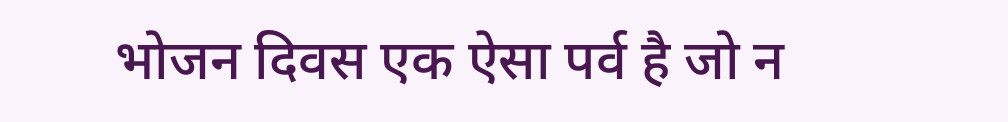भोजन दिवस एक ऐसा पर्व है जो न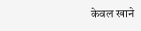केवल खाने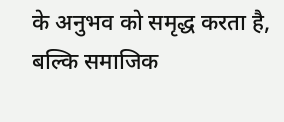के अनुभव को समृद्ध करता है, बल्कि समाजिक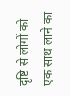दृष्टि से लोगों को एक साथ लाने का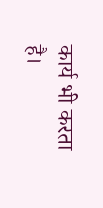कार्य भी करता है।